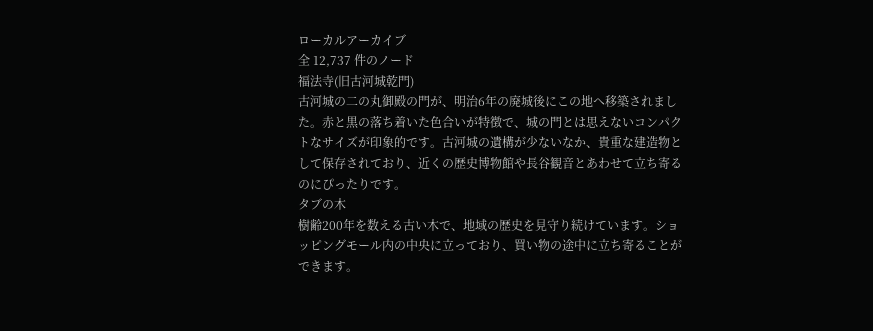ローカルアーカイブ
全 12,737 件のノード
福法寺(旧古河城乾門)
古河城の二の丸御殿の門が、明治6年の廃城後にこの地へ移築されました。赤と黒の落ち着いた色合いが特徴で、城の門とは思えないコンパクトなサイズが印象的です。古河城の遺構が少ないなか、貴重な建造物として保存されており、近くの歴史博物館や長谷観音とあわせて立ち寄るのにぴったりです。
タブの木
樹齢200年を数える古い木で、地域の歴史を見守り続けています。ショッピングモール内の中央に立っており、買い物の途中に立ち寄ることができます。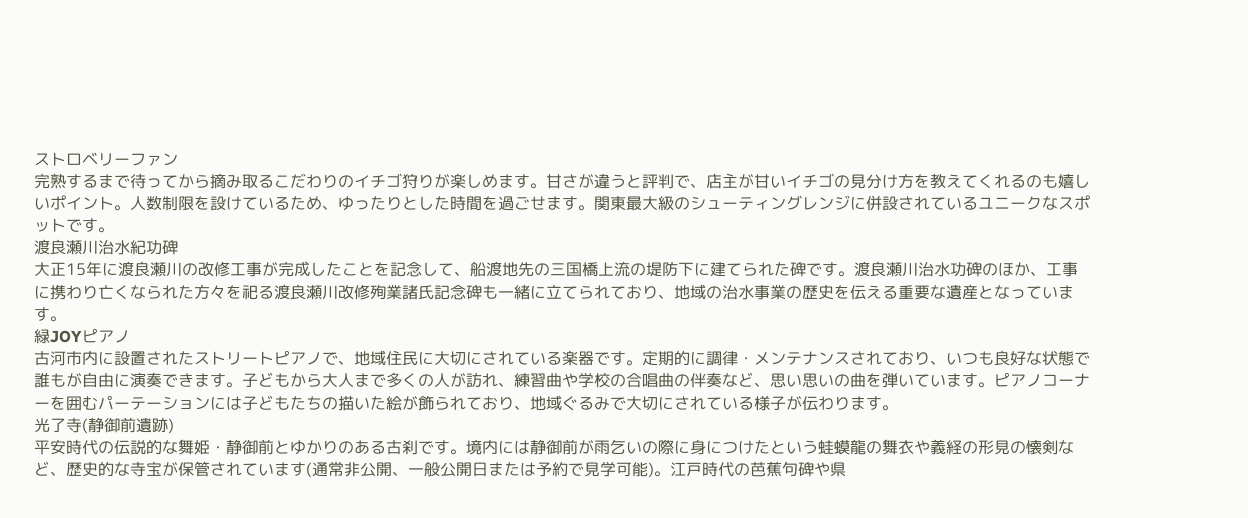ストロベリーファン
完熟するまで待ってから摘み取るこだわりのイチゴ狩りが楽しめます。甘さが違うと評判で、店主が甘いイチゴの見分け方を教えてくれるのも嬉しいポイント。人数制限を設けているため、ゆったりとした時間を過ごせます。関東最大級のシューティングレンジに併設されているユニークなスポットです。
渡良瀬川治水紀功碑
大正15年に渡良瀬川の改修工事が完成したことを記念して、船渡地先の三国橋上流の堤防下に建てられた碑です。渡良瀬川治水功碑のほか、工事に携わり亡くなられた方々を祀る渡良瀬川改修殉業諸氏記念碑も一緒に立てられており、地域の治水事業の歴史を伝える重要な遺産となっています。
緑JOYピアノ
古河市内に設置されたストリートピアノで、地域住民に大切にされている楽器です。定期的に調律・メンテナンスされており、いつも良好な状態で誰もが自由に演奏できます。子どもから大人まで多くの人が訪れ、練習曲や学校の合唱曲の伴奏など、思い思いの曲を弾いています。ピアノコーナーを囲むパーテーションには子どもたちの描いた絵が飾られており、地域ぐるみで大切にされている様子が伝わります。
光了寺(静御前遺跡)
平安時代の伝説的な舞姫・静御前とゆかりのある古刹です。境内には静御前が雨乞いの際に身につけたという蛙蟆龍の舞衣や義経の形見の懐剣など、歴史的な寺宝が保管されています(通常非公開、一般公開日または予約で見学可能)。江戸時代の芭蕉句碑や県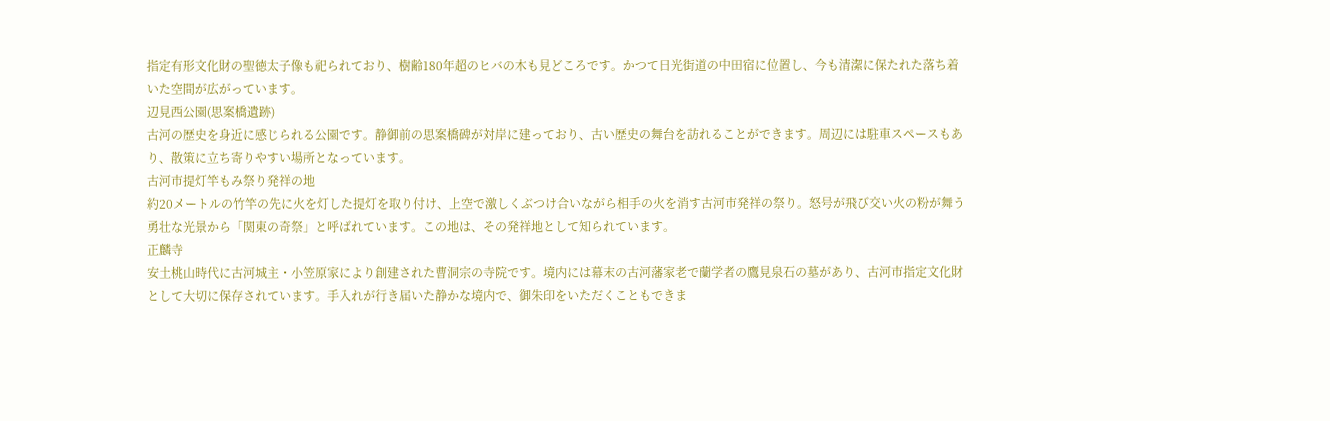指定有形文化財の聖徳太子像も祀られており、樹齢180年超のヒバの木も見どころです。かつて日光街道の中田宿に位置し、今も清潔に保たれた落ち着いた空間が広がっています。
辺見西公園(思案橋遺跡)
古河の歴史を身近に感じられる公園です。静御前の思案橋碑が対岸に建っており、古い歴史の舞台を訪れることができます。周辺には駐車スペースもあり、散策に立ち寄りやすい場所となっています。
古河市提灯竿もみ祭り発祥の地
約20メートルの竹竿の先に火を灯した提灯を取り付け、上空で激しくぶつけ合いながら相手の火を消す古河市発祥の祭り。怒号が飛び交い火の粉が舞う勇壮な光景から「関東の奇祭」と呼ばれています。この地は、その発祥地として知られています。
正麟寺
安土桃山時代に古河城主・小笠原家により創建された曹洞宗の寺院です。境内には幕末の古河藩家老で蘭学者の鷹見泉石の墓があり、古河市指定文化財として大切に保存されています。手入れが行き届いた静かな境内で、御朱印をいただくこともできま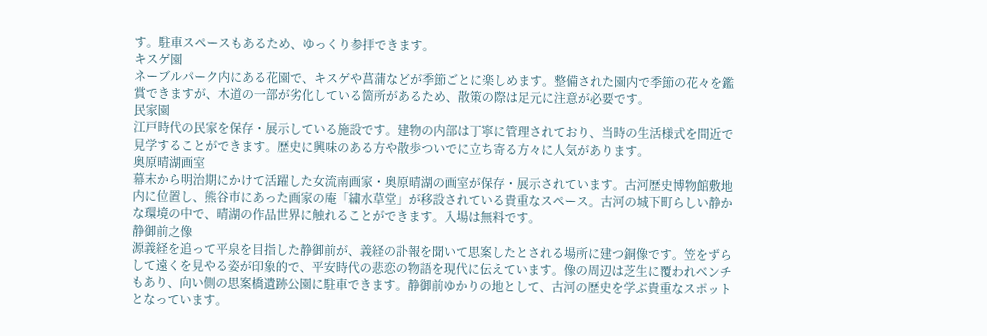す。駐車スペースもあるため、ゆっくり参拝できます。
キスゲ園
ネーブルパーク内にある花園で、キスゲや菖蒲などが季節ごとに楽しめます。整備された園内で季節の花々を鑑賞できますが、木道の一部が劣化している箇所があるため、散策の際は足元に注意が必要です。
民家園
江戸時代の民家を保存・展示している施設です。建物の内部は丁寧に管理されており、当時の生活様式を間近で見学することができます。歴史に興味のある方や散歩ついでに立ち寄る方々に人気があります。
奥原晴湖画室
幕末から明治期にかけて活躍した女流南画家・奥原晴湖の画室が保存・展示されています。古河歴史博物館敷地内に位置し、熊谷市にあった画家の庵「繍水草堂」が移設されている貴重なスペース。古河の城下町らしい静かな環境の中で、晴湖の作品世界に触れることができます。入場は無料です。
静御前之像
源義経を追って平泉を目指した静御前が、義経の訃報を聞いて思案したとされる場所に建つ銅像です。笠をずらして遠くを見やる姿が印象的で、平安時代の悲恋の物語を現代に伝えています。像の周辺は芝生に覆われベンチもあり、向い側の思案橋遺跡公園に駐車できます。静御前ゆかりの地として、古河の歴史を学ぶ貴重なスポットとなっています。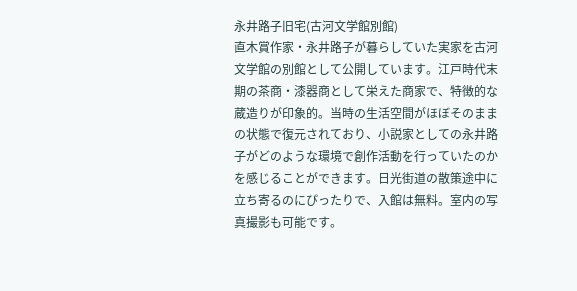永井路子旧宅(古河文学館別館)
直木賞作家・永井路子が暮らしていた実家を古河文学館の別館として公開しています。江戸時代末期の茶商・漆器商として栄えた商家で、特徴的な蔵造りが印象的。当時の生活空間がほぼそのままの状態で復元されており、小説家としての永井路子がどのような環境で創作活動を行っていたのかを感じることができます。日光街道の散策途中に立ち寄るのにぴったりで、入館は無料。室内の写真撮影も可能です。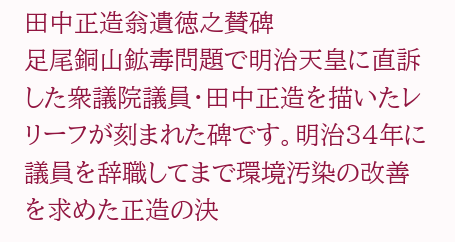田中正造翁遺徳之賛碑
足尾銅山鉱毒問題で明治天皇に直訴した衆議院議員・田中正造を描いたレリーフが刻まれた碑です。明治34年に議員を辞職してまで環境汚染の改善を求めた正造の決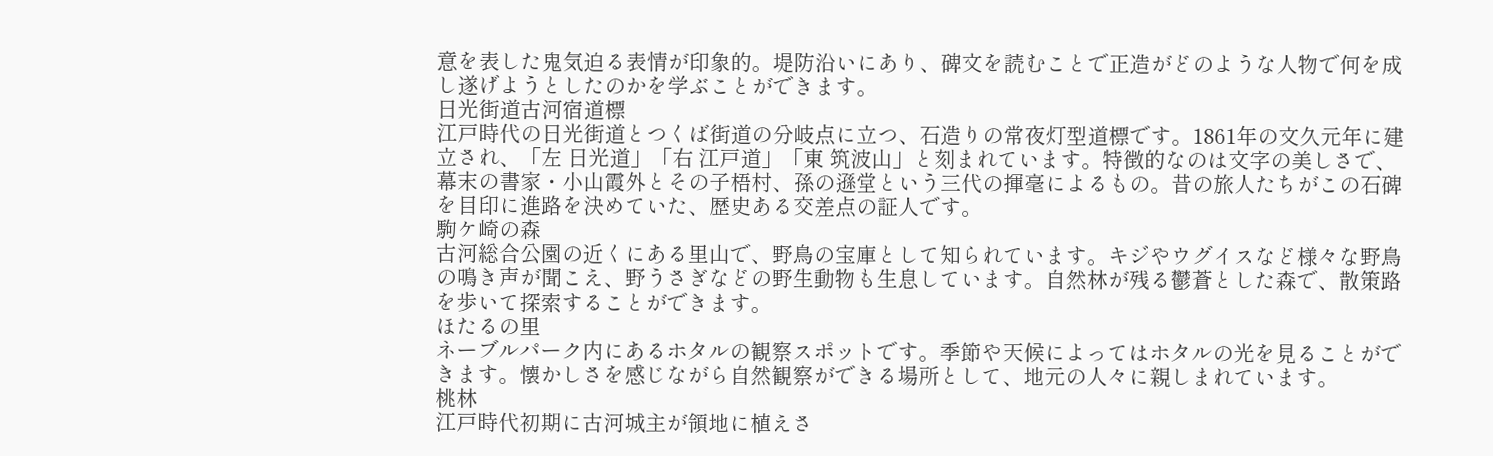意を表した鬼気迫る表情が印象的。堤防沿いにあり、碑文を読むことで正造がどのような人物で何を成し遂げようとしたのかを学ぶことができます。
日光街道古河宿道標
江戸時代の日光街道とつくば街道の分岐点に立つ、石造りの常夜灯型道標です。1861年の文久元年に建立され、「左 日光道」「右 江戸道」「東 筑波山」と刻まれています。特徴的なのは文字の美しさで、幕末の書家・小山霞外とその子梧村、孫の遜堂という三代の揮毫によるもの。昔の旅人たちがこの石碑を目印に進路を決めていた、歴史ある交差点の証人です。
駒ケ崎の森
古河総合公園の近くにある里山で、野鳥の宝庫として知られています。キジやウグイスなど様々な野鳥の鳴き声が聞こえ、野うさぎなどの野生動物も生息しています。自然林が残る鬱蒼とした森で、散策路を歩いて探索することができます。
ほたるの里
ネーブルパーク内にあるホタルの観察スポットです。季節や天候によってはホタルの光を見ることができます。懐かしさを感じながら自然観察ができる場所として、地元の人々に親しまれています。
桃林
江戸時代初期に古河城主が領地に植えさ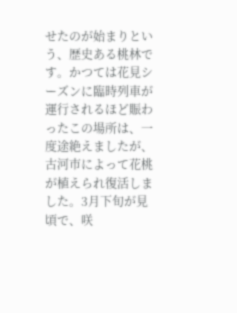せたのが始まりという、歴史ある桃林です。かつては花見シーズンに臨時列車が運行されるほど賑わったこの場所は、一度途絶えましたが、古河市によって花桃が植えられ復活しました。3月下旬が見頃で、咲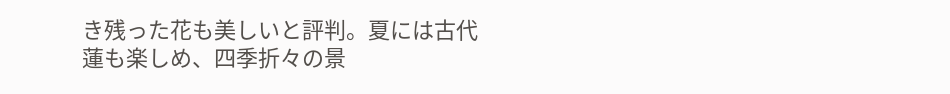き残った花も美しいと評判。夏には古代蓮も楽しめ、四季折々の景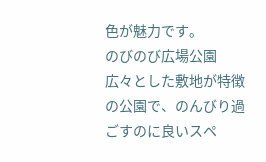色が魅力です。
のびのび広場公園
広々とした敷地が特徴の公園で、のんびり過ごすのに良いスペ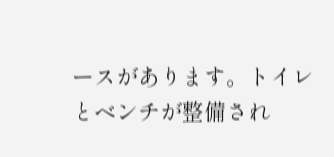ースがあります。トイレとベンチが整備され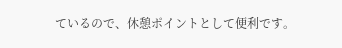ているので、休憩ポイントとして便利です。